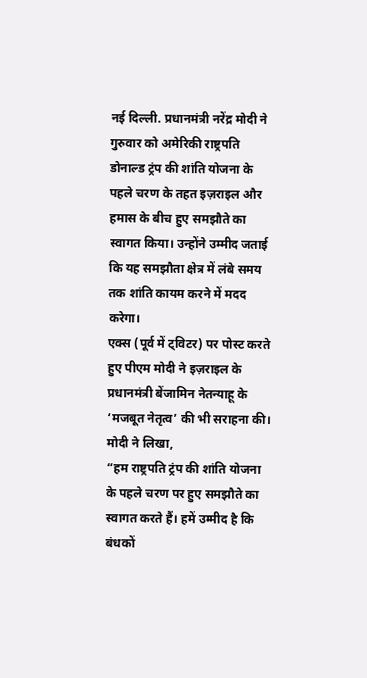नई दिल्ली. प्रधानमंत्री नरेंद्र मोदी ने गुरुवार को अमेरिकी राष्ट्रपति डोनाल्ड ट्रंप की शांति योजना के पहले चरण के तहत इज़राइल और हमास के बीच हुए समझौते का स्वागत किया। उन्होंने उम्मीद जताई कि यह समझौता क्षेत्र में लंबे समय तक शांति कायम करने में मदद करेगा।
एक्स (पूर्व में ट्विटर) पर पोस्ट करते हुए पीएम मोदी ने इज़राइल के प्रधानमंत्री बेंजामिन नेतन्याहू के ‘मजबूत नेतृत्व’ की भी सराहना की।
मोदी ने लिखा,
“हम राष्ट्रपति ट्रंप की शांति योजना के पहले चरण पर हुए समझौते का स्वागत करते हैं। हमें उम्मीद है कि बंधकों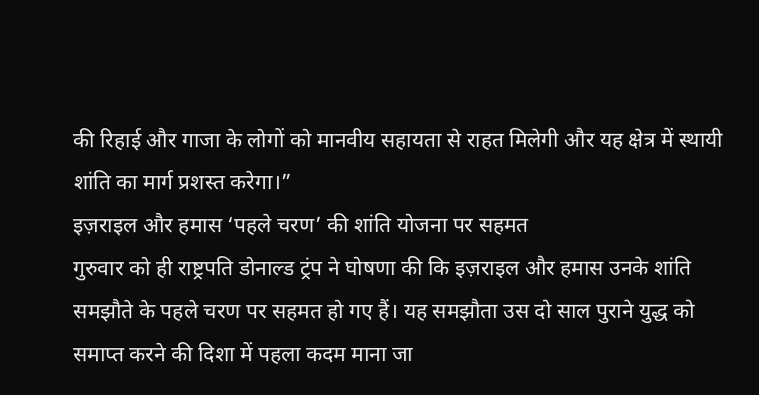की रिहाई और गाजा के लोगों को मानवीय सहायता से राहत मिलेगी और यह क्षेत्र में स्थायी शांति का मार्ग प्रशस्त करेगा।”
इज़राइल और हमास ‘पहले चरण’ की शांति योजना पर सहमत
गुरुवार को ही राष्ट्रपति डोनाल्ड ट्रंप ने घोषणा की कि इज़राइल और हमास उनके शांति समझौते के पहले चरण पर सहमत हो गए हैं। यह समझौता उस दो साल पुराने युद्ध को समाप्त करने की दिशा में पहला कदम माना जा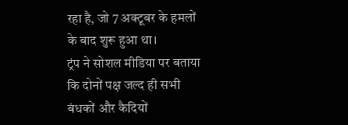रहा है, जो 7 अक्टूबर के हमलों के बाद शुरू हुआ था।
ट्रंप ने सोशल मीडिया पर बताया कि दोनों पक्ष जल्द ही सभी बंधकों और कैदियों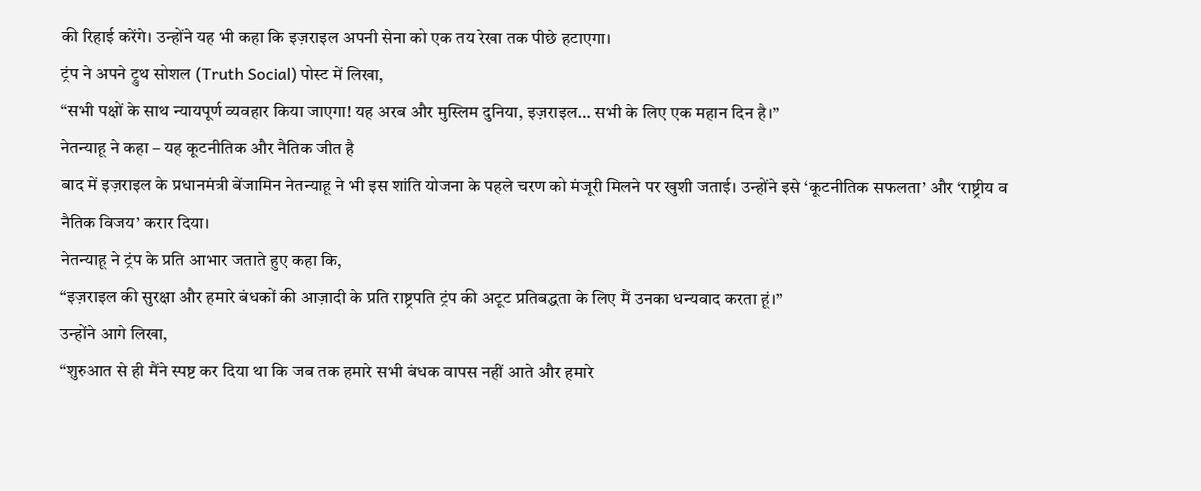की रिहाई करेंगे। उन्होंने यह भी कहा कि इज़राइल अपनी सेना को एक तय रेखा तक पीछे हटाएगा।
ट्रंप ने अपने ट्रुथ सोशल (Truth Social) पोस्ट में लिखा,
“सभी पक्षों के साथ न्यायपूर्ण व्यवहार किया जाएगा! यह अरब और मुस्लिम दुनिया, इज़राइल… सभी के लिए एक महान दिन है।”
नेतन्याहू ने कहा – यह कूटनीतिक और नैतिक जीत है
बाद में इज़राइल के प्रधानमंत्री बेंजामिन नेतन्याहू ने भी इस शांति योजना के पहले चरण को मंजूरी मिलने पर खुशी जताई। उन्होंने इसे ‘कूटनीतिक सफलता’ और ‘राष्ट्रीय व नैतिक विजय’ करार दिया।
नेतन्याहू ने ट्रंप के प्रति आभार जताते हुए कहा कि,
“इज़राइल की सुरक्षा और हमारे बंधकों की आज़ादी के प्रति राष्ट्रपति ट्रंप की अटूट प्रतिबद्धता के लिए मैं उनका धन्यवाद करता हूं।”
उन्होंने आगे लिखा,
“शुरुआत से ही मैंने स्पष्ट कर दिया था कि जब तक हमारे सभी बंधक वापस नहीं आते और हमारे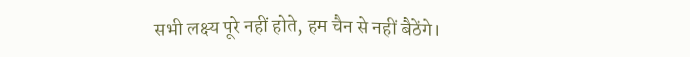सभी लक्ष्य पूरे नहीं होते, हम चैन से नहीं बैठेंगे।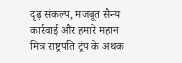दृढ़ संकल्प, मजबूत सैन्य कार्रवाई और हमारे महान मित्र राष्ट्रपति ट्रंप के अथक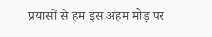प्रयासों से हम इस अहम मोड़ पर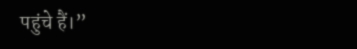पहुंचे हैं।”